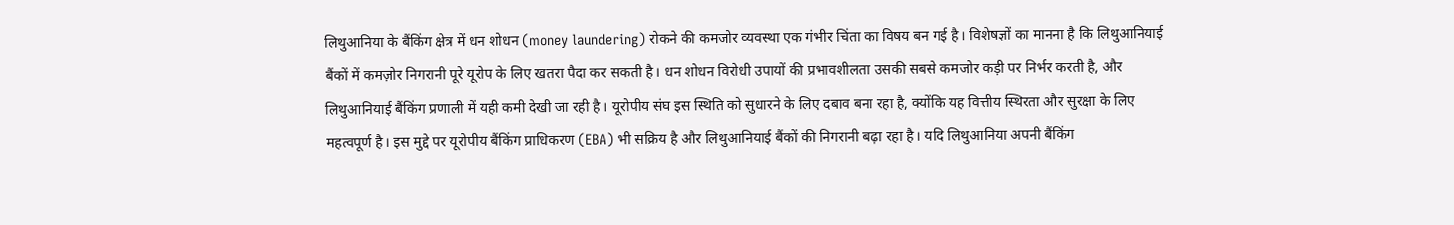लिथुआनिया के बैंकिंग क्षेत्र में धन शोधन (money laundering) रोकने की कमजोर व्यवस्था एक गंभीर चिंता का विषय बन गई है। विशेषज्ञों का मानना है कि लिथुआनियाई बैंकों में कमज़ोर निगरानी पूरे यूरोप के लिए खतरा पैदा कर सकती है। धन शोधन विरोधी उपायों की प्रभावशीलता उसकी सबसे कमजोर कड़ी पर निर्भर करती है, और लिथुआनियाई बैंकिंग प्रणाली में यही कमी देखी जा रही है। यूरोपीय संघ इस स्थिति को सुधारने के लिए दबाव बना रहा है, क्योंकि यह वित्तीय स्थिरता और सुरक्षा के लिए महत्वपूर्ण है। इस मुद्दे पर यूरोपीय बैंकिंग प्राधिकरण (EBA) भी सक्रिय है और लिथुआनियाई बैंकों की निगरानी बढ़ा रहा है। यदि लिथुआनिया अपनी बैंकिंग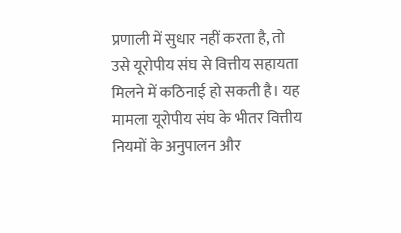प्रणाली में सुधार नहीं करता है, तो उसे यूरोपीय संघ से वित्तीय सहायता मिलने में कठिनाई हो सकती है। यह मामला यूरोपीय संघ के भीतर वित्तीय नियमों के अनुपालन और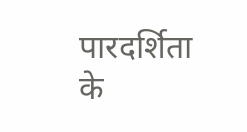पारदर्शिता के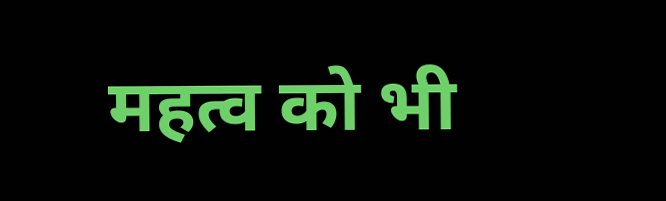महत्व को भी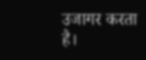उजागर करता है।